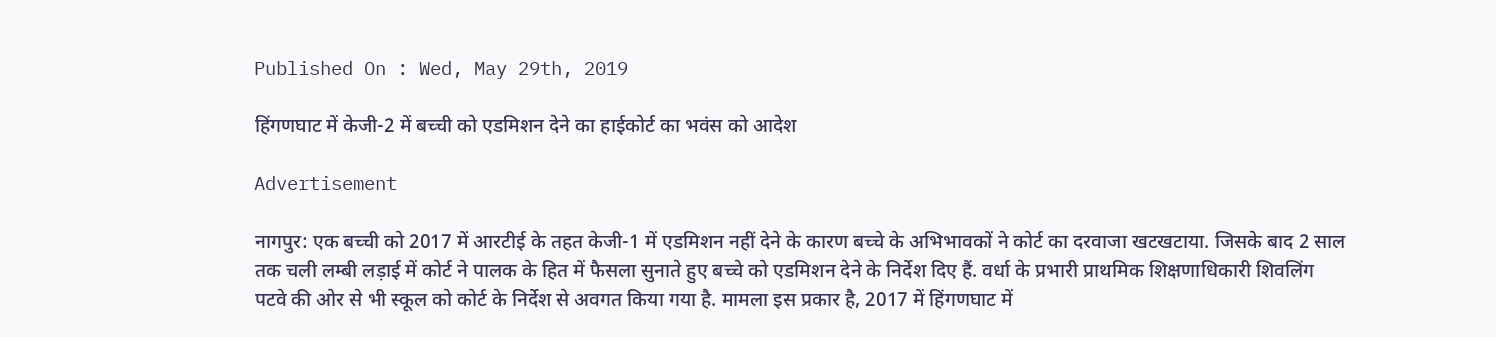Published On : Wed, May 29th, 2019

हिंगणघाट में केजी-2 में बच्ची को एडमिशन देने का हाईकोर्ट का भवंस को आदेश

Advertisement

नागपुर: एक बच्ची को 2017 में आरटीई के तहत केजी-1 में एडमिशन नहीं देने के कारण बच्चे के अभिभावकों ने कोर्ट का दरवाजा खटखटाया. जिसके बाद 2 साल तक चली लम्बी लड़ाई में कोर्ट ने पालक के हित में फैसला सुनाते हुए बच्चे को एडमिशन देने के निर्देश दिए हैं. वर्धा के प्रभारी प्राथमिक शिक्षणाधिकारी शिवलिंग पटवे की ओर से भी स्कूल को कोर्ट के निर्देश से अवगत किया गया है. मामला इस प्रकार है, 2017 में हिंगणघाट में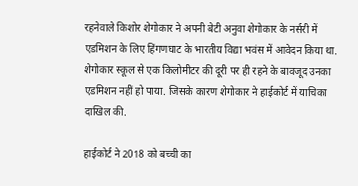रहनेवाले किशोर शेगोकार ने अपनी बेटी अनुवा शेगोकार के नर्सरी में एडमिशन के लिए हिंगणघाट के भारतीय विद्या भवंस में आवेदन किया था. शेगोकार स्कूल से एक किलोमीटर की दूरी पर ही रहने के बावजूद उनका एडमिशन नहीं हो पाया. जिसके कारण शेगोकार ने हाईकोर्ट में याचिका दाखिल की.

हाईकोर्ट ने 2018 को बच्ची का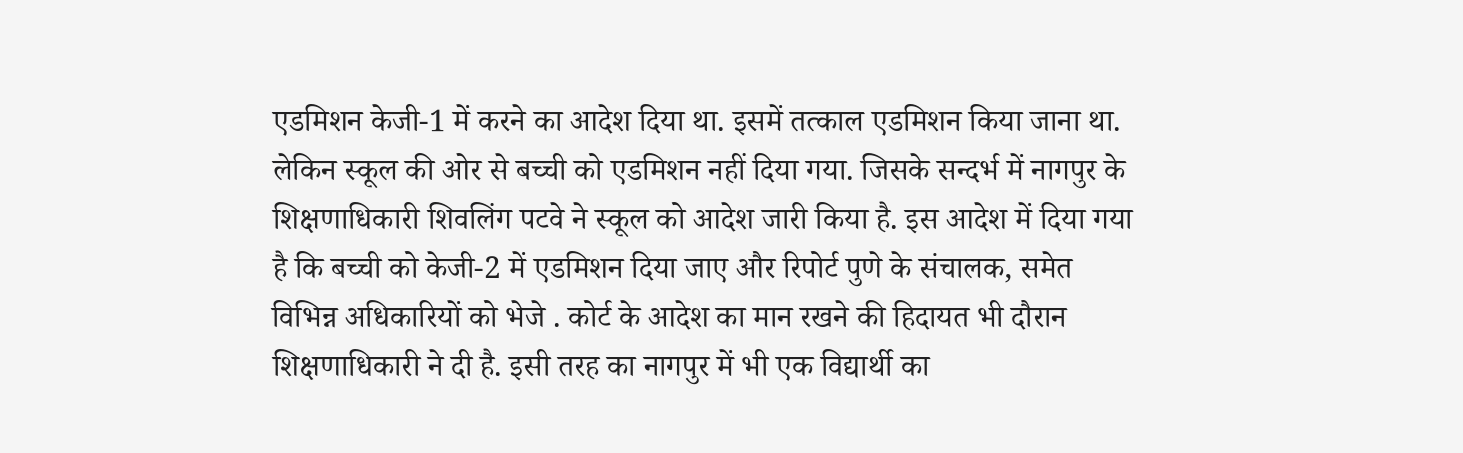एडमिशन केजी-1 में करने का आदेश दिया था. इसमें तत्काल एडमिशन किया जाना था. लेकिन स्कूल की ओर से बच्ची को एडमिशन नहीं दिया गया. जिसके सन्दर्भ में नागपुर के शिक्षणाधिकारी शिवलिंग पटवे ने स्कूल को आदेश जारी किया है. इस आदेश में दिया गया है कि बच्ची को केजी-2 में एडमिशन दिया जाए और रिपोर्ट पुणे के संचालक, समेत विभिन्न अधिकारियों को भेजे . कोर्ट के आदेश का मान रखने की हिदायत भी दौरान शिक्षणाधिकारी ने दी है. इसी तरह का नागपुर में भी एक विद्यार्थी का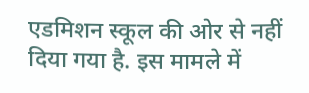एडमिशन स्कूल की ओर से नहीं दिया गया है. इस मामले में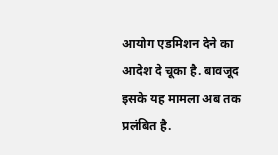आयोग एडमिशन देने का आदेश दे चूका है. बावजूद इसके यह मामला अब तक प्रलंबित है.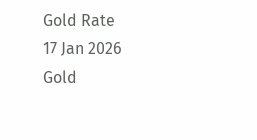Gold Rate
17 Jan 2026
Gold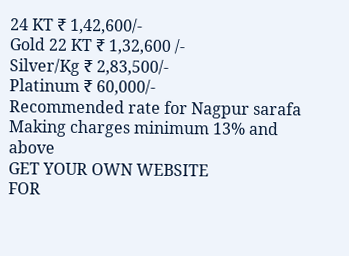24 KT ₹ 1,42,600/-
Gold 22 KT ₹ 1,32,600 /-
Silver/Kg ₹ 2,83,500/-
Platinum ₹ 60,000/-
Recommended rate for Nagpur sarafa Making charges minimum 13% and above
GET YOUR OWN WEBSITE
FOR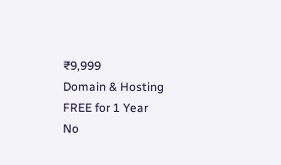₹9,999
Domain & Hosting FREE for 1 Year
No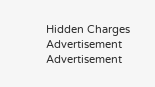Hidden Charges
Advertisement
Advertisement